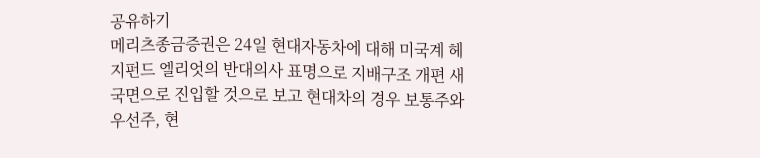공유하기
메리츠종금증권은 24일 현대자동차에 대해 미국계 헤지펀드 엘리엇의 반대의사 표명으로 지배구조 개편 새 국면으로 진입할 것으로 보고 현대차의 경우 보통주와 우선주, 현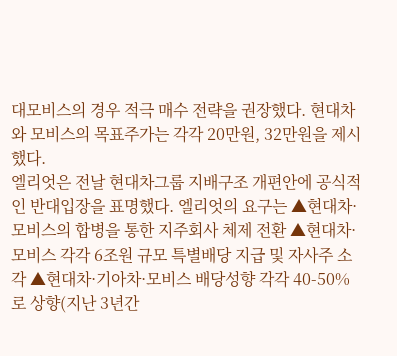대모비스의 경우 적극 매수 전략을 권장했다. 현대차와 모비스의 목표주가는 각각 20만원, 32만원을 제시했다.
엘리엇은 전날 현대차그룹 지배구조 개편안에 공식적인 반대입장을 표명했다. 엘리엇의 요구는 ▲현대차·모비스의 합병을 통한 지주회사 체제 전환 ▲현대차·모비스 각각 6조원 규모 특별배당 지급 및 자사주 소각 ▲현대차·기아차·모비스 배당성향 각각 40-50%로 상향(지난 3년간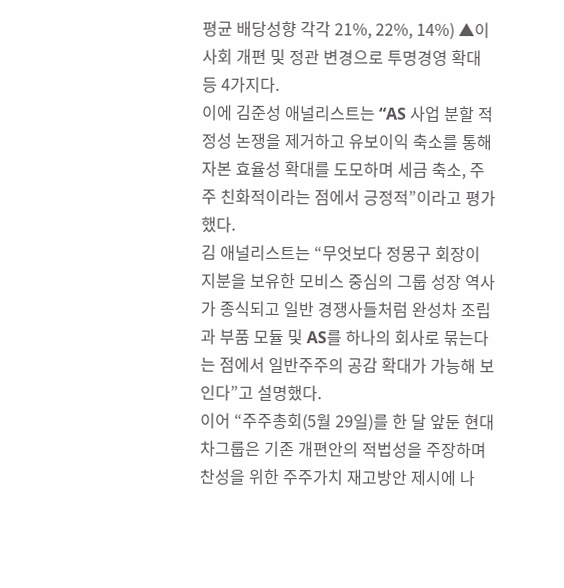평균 배당성향 각각 21%, 22%, 14%) ▲이사회 개편 및 정관 변경으로 투명경영 확대 등 4가지다.
이에 김준성 애널리스트는 “AS 사업 분할 적정성 논쟁을 제거하고 유보이익 축소를 통해 자본 효율성 확대를 도모하며 세금 축소, 주주 친화적이라는 점에서 긍정적”이라고 평가했다.
김 애널리스트는 “무엇보다 정몽구 회장이 지분을 보유한 모비스 중심의 그룹 성장 역사가 종식되고 일반 경쟁사들처럼 완성차 조립과 부품 모듈 및 AS를 하나의 회사로 묶는다는 점에서 일반주주의 공감 확대가 가능해 보인다”고 설명했다.
이어 “주주총회(5월 29일)를 한 달 앞둔 현대차그룹은 기존 개편안의 적법성을 주장하며 찬성을 위한 주주가치 재고방안 제시에 나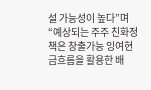설 가능성이 높다”며 “예상되는 주주 친화정책은 창출가능 잉여현금흐름을 활용한 배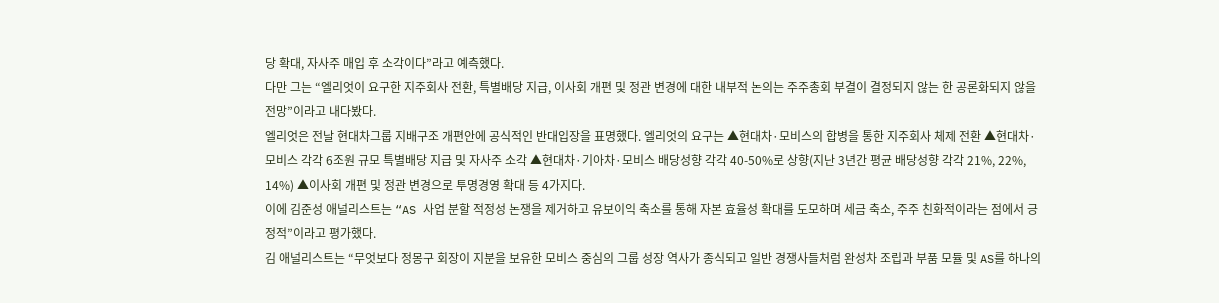당 확대, 자사주 매입 후 소각이다”라고 예측했다.
다만 그는 “엘리엇이 요구한 지주회사 전환, 특별배당 지급, 이사회 개편 및 정관 변경에 대한 내부적 논의는 주주총회 부결이 결정되지 않는 한 공론화되지 않을 전망”이라고 내다봤다.
엘리엇은 전날 현대차그룹 지배구조 개편안에 공식적인 반대입장을 표명했다. 엘리엇의 요구는 ▲현대차·모비스의 합병을 통한 지주회사 체제 전환 ▲현대차·모비스 각각 6조원 규모 특별배당 지급 및 자사주 소각 ▲현대차·기아차·모비스 배당성향 각각 40-50%로 상향(지난 3년간 평균 배당성향 각각 21%, 22%, 14%) ▲이사회 개편 및 정관 변경으로 투명경영 확대 등 4가지다.
이에 김준성 애널리스트는 “AS 사업 분할 적정성 논쟁을 제거하고 유보이익 축소를 통해 자본 효율성 확대를 도모하며 세금 축소, 주주 친화적이라는 점에서 긍정적”이라고 평가했다.
김 애널리스트는 “무엇보다 정몽구 회장이 지분을 보유한 모비스 중심의 그룹 성장 역사가 종식되고 일반 경쟁사들처럼 완성차 조립과 부품 모듈 및 AS를 하나의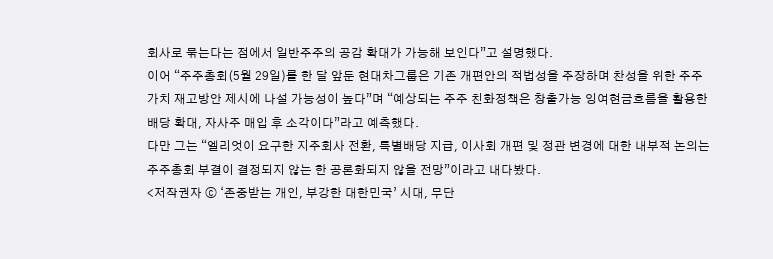회사로 묶는다는 점에서 일반주주의 공감 확대가 가능해 보인다”고 설명했다.
이어 “주주총회(5월 29일)를 한 달 앞둔 현대차그룹은 기존 개편안의 적법성을 주장하며 찬성을 위한 주주가치 재고방안 제시에 나설 가능성이 높다”며 “예상되는 주주 친화정책은 창출가능 잉여현금흐름을 활용한 배당 확대, 자사주 매입 후 소각이다”라고 예측했다.
다만 그는 “엘리엇이 요구한 지주회사 전환, 특별배당 지급, 이사회 개편 및 정관 변경에 대한 내부적 논의는 주주총회 부결이 결정되지 않는 한 공론화되지 않을 전망”이라고 내다봤다.
<저작권자 ⓒ ‘존중받는 개인, 부강한 대한민국’ 시대, 무단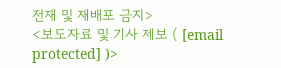전재 및 재배포 금지>
<보도자료 및 기사 제보 ( [email protected] )>